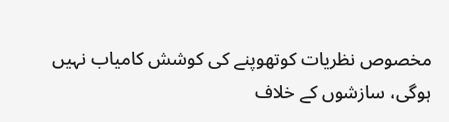مخصوص نظریات کوتھوپنے کی کوشش کامیاب نہیں ہوگی، سازشوں کے خلاف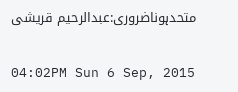متحدہوناضروری:عبدالرحیم قریشی

04:02PM Sun 6 Sep, 2015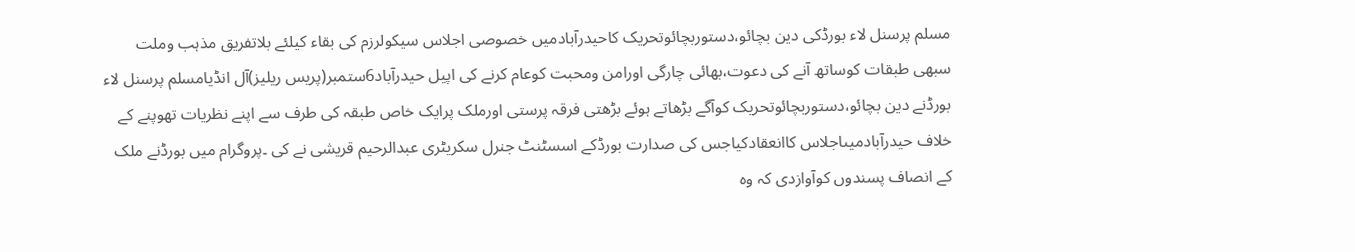مسلم پرسنل لاء بورڈکی دین بچائو،دستوربچائوتحریک کاحیدرآبادمیں خصوصی اجلاس سیکولرزم کی بقاء کیلئے بلاتفریق مذہب وملت سبھی طبقات کوساتھ آنے کی دعوت،بھائی چارگی اورامن ومحبت کوعام کرنے کی اپیل حیدرآباد6ستمبر(پریس ریلیز)آل انڈیامسلم پرسنل لاء بورڈنے دین بچائو،دستوربچائوتحریک کوآگے بڑھاتے ہوئے بڑھتی فرقہ پرستی اورملک پرایک خاص طبقہ کی طرف سے اپنے نظریات تھوپنے کے خلاف حیدرآبادمیںاجلاس کاانعقادکیاجس کی صدارت بورڈکے اسسٹنٹ جنرل سکریٹری عبدالرحیم قریشی نے کی ۔پروگرام میں بورڈنے ملک کے انصاف پسندوں کوآوازدی کہ وہ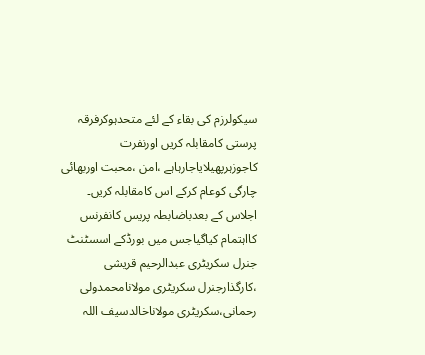سیکولرزم کی بقاء کے لئے متحدہوکرفرقہ پرستی کامقابلہ کریں اورنفرت کاجوزہرپھیلایاجارہاہے ،امن ،محبت اوربھائی چارگی کوعام کرکے اس کامقابلہ کریں۔ اجلاس کے بعدباضابطہ پریس کانفرنس کااہتمام کیاگیاجس میں بورڈکے اسسٹنٹ جنرل سکریٹری عبدالرحیم قریشی ،کارگذارجنرل سکریٹری مولانامحمدولی رحمانی،سکریٹری مولاناخالدسیف اللہ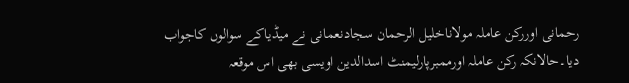رحمانی اوررکن عاملہ مولاناخلیل الرحمان سجادنعمانی نے میڈیاکے سوالوں کاجواب دیا۔حالانکہ رکن عاملہ اورممبرپارلیمنٹ اسدالدین اویسی بھی اس موقعہ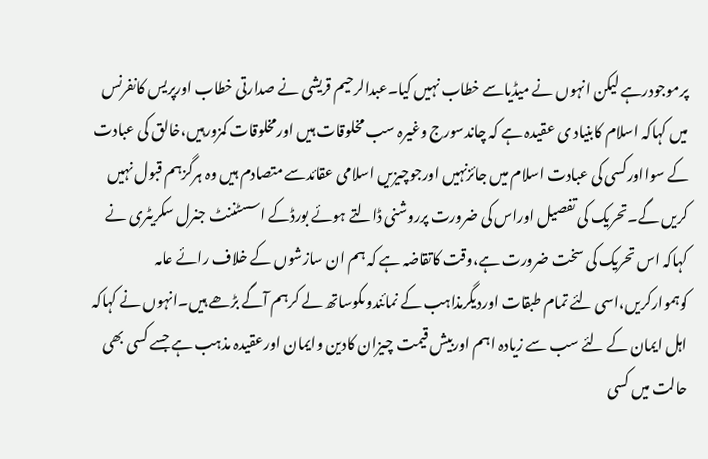پرموجودرہے لیکن انہوں نے میڈیاسے خطاب نہیں کیا۔عبدالرحیم قریشی نے صدارتی خطاب اورپریس کانفرنس میں کہاکہ اسلام کابنیاد ی عقیدہ ہے کہ چاندسورج وغیرہ سب مخلوقات ہیں اورمخلوقات کمزورہیں،خالق کی عبادت کے سوااورکسی کی عبادت اسلام میں جائزنہیں اورجوچیزیں اسلامی عقائدسے متصادم ہیں وہ ہرگزہم قبول نہیں کریں گے۔تحریک کی تفصیل اوراس کی ضرورت پرروشنی ڈالتے ہوئے بورڈکے اسسٹننٹ جنرل سکریٹری نے کہاکہ اس تحریک کی سخت ضرورت ہے،وقت کاتقاضہ ہے کہ ہم ان سازشوں کے خلاف رائے عامہ کوہموارکریں،اسی لئے تمام طبقات اوردیگرمذاہب کے نمائندوںکوساتھ لے کرہم آگے بڑھے ہیں۔انہوں نے کہاکہ اہل ایمان کے لئے سب سے زیادہ اہم اوربیش قیمت چیزان کادین وایمان اورعقیدہ مذہب ہے جسے کسی بھی حالت میں کسی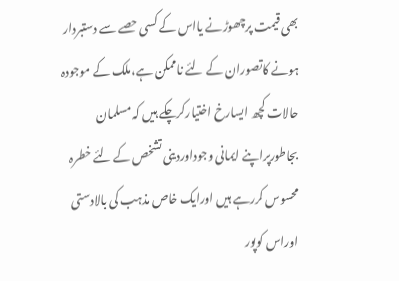بھی قیمت پرچھوڑنے یااس کے کسی حصے سے دستبردار ہونے کاتصوران کے لئے ناممکن ہے،ملک کے موجودہ حالات کچھ ایسارخ اختیارکرچکے ہیں کہ مسلمان بجاطورپراپنے ایمانی وجوداوردینی تشخص کے لئے خطرہ محسوس کررہے ہیں اورایک خاص مذہب کی بالادستی اوراس کوپور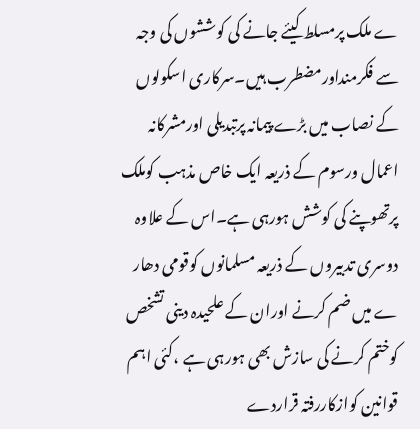ے ملک پرمسلط کیئے جانے کی کوششوں کی وجہ سے فکرمنداورمضطرب ہیں۔سرکاری اسکولوں کے نصاب میں بڑے پیمانہ پرتبدیلی اورمشرکانہ اعمال ورسوم کے ذریعہ ایک خاص مذہب کوملک پرتھوپنے کی کوشش ہورہی ہے۔اس کے علاوہ دوسری تدبیروں کے ذریعہ مسلمانوں کوقومی دھار ے میں ضم کرنے اوران کے علحیدہ دینی تشخص کوختم کرنے کی سازش بھی ہورہی ہے ،کئی اہم قوانین کوازکاررفتہ قراردے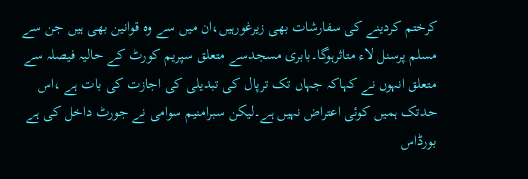کرختم کردینے کی سفارشات بھی زیرغورہیں،ان میں سے وہ قوانین بھی ہیں جن سے مسلم پرسنل لاء متاثرہوگا۔بابری مسجدسے متعلق سپریم کورٹ کے حالیہ فیصلہ سے متعلق انہوں نے کہاکہ جہاں تک ترپال کی تبدیلی کی اجازت کی بات ہے ،اس حدتک ہمیں کوئی اعتراض نہیں ہے۔لیکن سبرامنیم سوامی نے جورٹ داخل کی ہے بورڈاس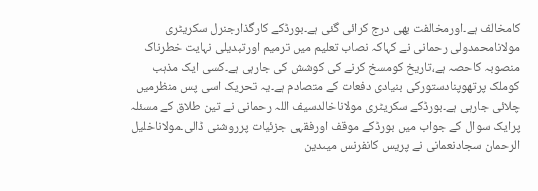کامخالف ہے۔اورمخالفت بھی درج کرائی گئی ہے۔بورڈکے کارگذارجنرل سکریٹری مولانامحمدولی رحمانی نے کہاکہ نصاب تعلیم میں ترمیم اورتبدیلی نہایت خطرناک منصوبہ کاحصہ ہے،تاریخ کومسخ کرنے کی کوشش کی جارہی ہے۔کسی ایک مذہب کوملک پرتھوپنادستورکی بنیادی دفعات کے متصادم ہے۔یہ تحریک اسی پس منظرمیں چلائی جارہی ہے۔بورڈکے سکریٹری مولاناخالدسیف اللہ رحمانی نے تین طلاق کے مسئلہ پرایک سوال کے جواب میں بورڈکے موقف اورفقہی جزئیات پرروشنی ڈالی۔مولاناخلیل الرحمان سجادنعمانی نے پریس کانفرنس میںدین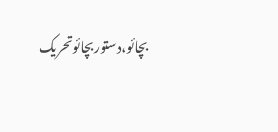بچائو،دستوربچائوتحریک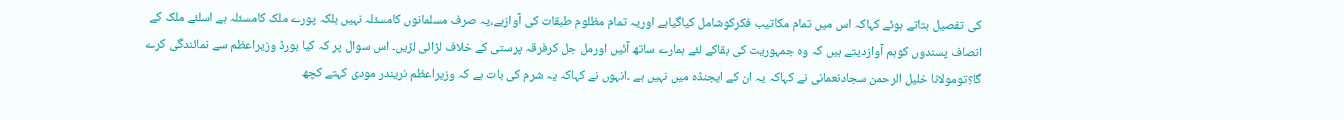کی تفصیل بتاتے ہوئے کہاکہ اس میں تمام مکاتیب فکرکوشامل کیاگیاہے اوریہ تمام مظلوم طبقات کی آوازہے،یہ صرف مسلمانوں کامسئلہ نہیں بلکہ پورے ملک کامسئلہ ہے اسلئے ملک کے انصاف پسندوں کوہم آوازدیتے ہیں کہ وہ جمہوریت کی بقاکے لئے ہمارے ساتھ آئیں اورمل جل کرفرقہ پرستی کے خلاف لڑائی لڑیں۔ اس سوال پر کہ کیا بورڈ وزیراعظم سے نمائندگی کرے گا؟تومولانا خلیل الرحمن سجادنعمانی نے کہاکہ یہ ان کے ایجنڈہ میں نہیں ہے ۔انہوں نے کہاکہ یہ شرم کی بات ہے کہ وزیراعظم نریندر مودی کہتے کچھ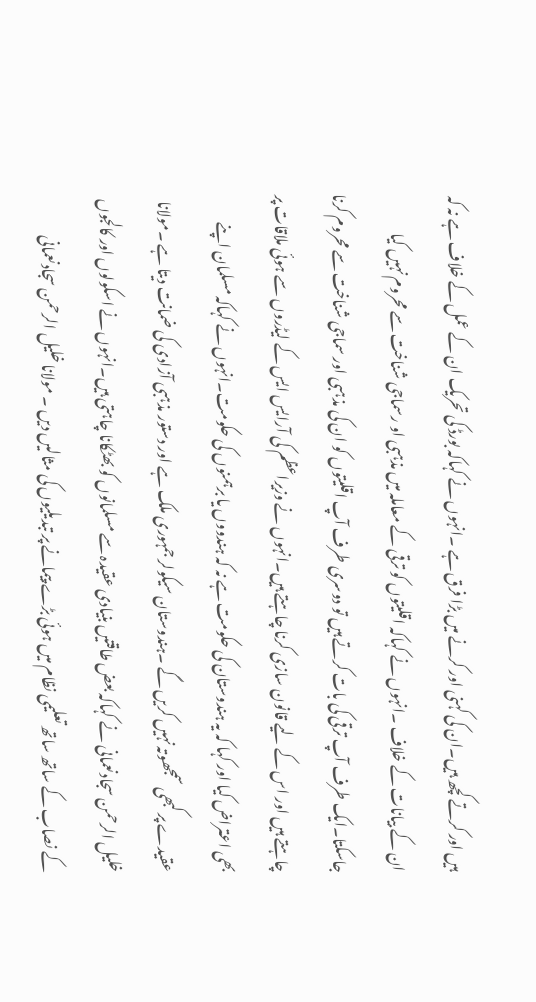ہیں اور کرتے کچھ ہیں۔ان کی کہنی اور کرنے میں بڑا فرق ہے ۔انہوں نے کہاکہ بورڈ کی تحریک ان کے عمل کے خلاف ہے نہ کہ ان کے بیانات کے خلاف ۔انہوں نے کہاکہ اقلیتوں کو ترقی کے معاملہ میں مذہبی او رسماجی شناخت سے محروم نہیں کیا جاسکتا۔ایک طرف آپ ترقی کی بات کرتے ہیں تو دوسری طرف آپ اقلیتوں کو ان کی مذہبی اور سماجی شناخت سے محروم کرنا چاہتے ہیں اور اس کے لیے قانون سازی کرنا چاہتے ہیں۔انہوں نے وزیراعظم کی آرایس ایس کے لیڈروں سے ہوئی ملاقات پر بھی اعتراض کیا اور کہا کہ یہ ہندوستان کی حکومت ہے نہ کہ ہندووں یا برہمنوں کی حکومت۔انہوں نے کہاکہ مسلمان اپنے عقیدے پر کبھی سمجھوتہ نہیں کریں گے ۔ہندوستان سیکولر جمہوری ملک ہے اور دستور مذہبی آزادی کی ضمانت دیتا ہے ۔مولانا خلیل الرحمن سجادنعمانی نے کہاکہ بعض طاقتیں بنیادی عقیدہ سے مسلمانوں کو بھٹکانا چاہتی ہیں۔انہوں نے اسکولوں اور کالجوں کے نصاب کے ساتھ ساتھ تعلیمی نظام میں ہوئی بڑے پیمانے پر تبدیلیوں کی مثالیں دیں ۔ مولانا خلیل الرحمن سجادنعمانی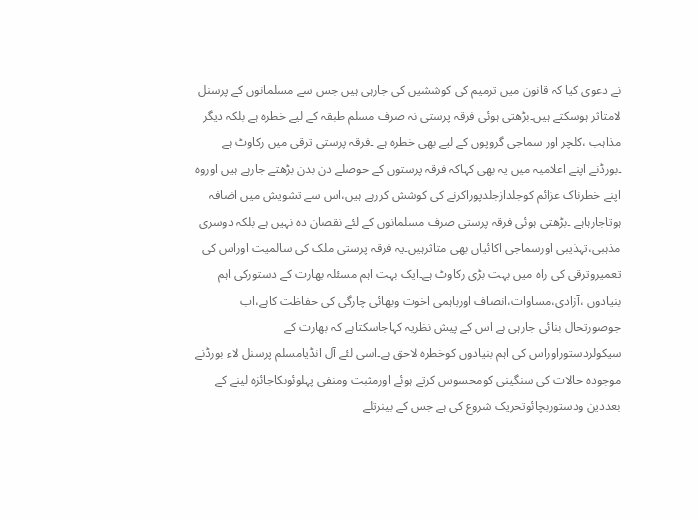نے دعوی کیا کہ قانون میں ترمیم کی کوششیں کی جارہی ہیں جس سے مسلمانوں کے پرسنل لامتاثر ہوسکتے ہیں۔بڑھتی ہوئی فرقہ پرستی نہ صرف مسلم طبقہ کے لیے خطرہ ہے بلکہ دیگر مذاہب ،کلچر اور سماجی گروپوں کے لیے بھی خطرہ ہے ۔فرقہ پرستی ترقی میں رکاوٹ ہے ۔بورڈنے اپنے اعلامیہ میں یہ بھی کہاکہ فرقہ پرستوں کے حوصلے دن بدن بڑھتے جارہے ہیں اوروہ اپنے خطرناک عزائم کوجلدازجلدپوراکرنے کی کوشش کررہے ہیں،اس سے تشویش میں اضافہ ہوتاجارہاہے ۔بڑھتی ہوئی فرقہ پرستی صرف مسلمانوں کے لئے نقصان دہ نہیں ہے بلکہ دوسری مذہبی،تہذیبی اورسماجی اکائیاں بھی متاثرہیں۔یہ فرقہ پرستی ملک کی سالمیت اوراس کی تعمیروترقی کی راہ میں بہت بڑی رکاوٹ ہے۔ایک بہت اہم مسئلہ بھارت کے دستورکی اہم بنیادوں ،آزادی،مساوات،انصاف اورباہمی اخوت وبھائی چارگی کی حفاظت کاہے،اب جوصورتحال بنائی جارہی ہے اس کے پیش نظریہ کہاجاسکتاہے کہ بھارت کے سیکولردستوراوراس کی اہم بنیادوں کوخطرہ لاحق ہے۔اسی لئے آل انڈیامسلم پرسنل لاء بورڈنے موجودہ حالات کی سنگینی کومحسوس کرتے ہوئے اورمثبت ومنفی پہلوئوںکاجائزہ لینے کے بعددین ودستوربچائوتحریک شروع کی ہے جس کے بینرتلے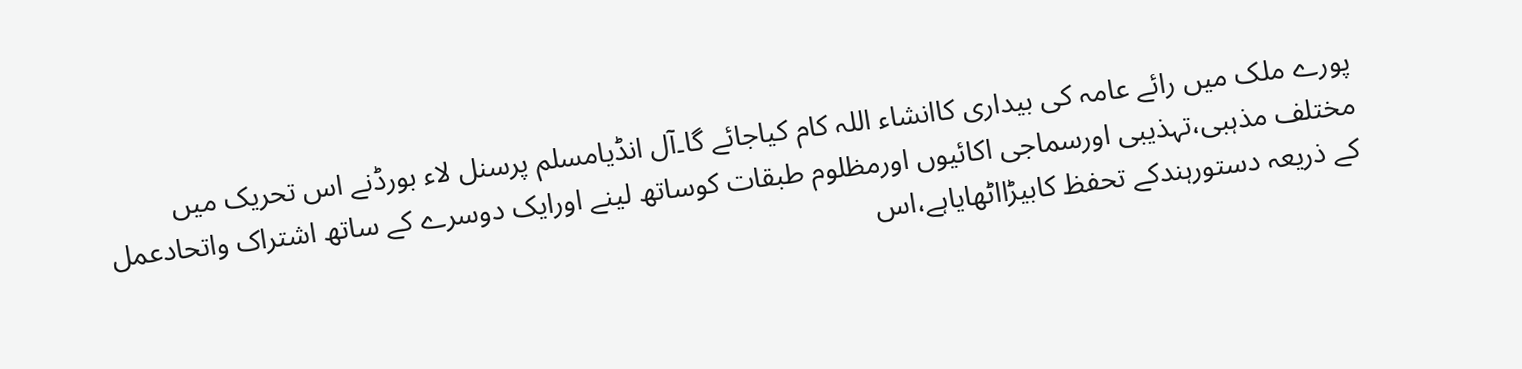پورے ملک میں رائے عامہ کی بیداری کاانشاء اللہ کام کیاجائے گا۔آل انڈیامسلم پرسنل لاء بورڈنے اس تحریک میں مختلف مذہبی،تہذیبی اورسماجی اکائیوں اورمظلوم طبقات کوساتھ لینے اورایک دوسرے کے ساتھ اشتراک واتحادعمل کے ذریعہ دستورہندکے تحفظ کابیڑااٹھایاہے،اس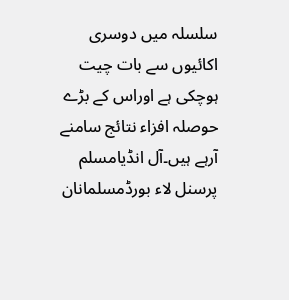سلسلہ میں دوسری اکائیوں سے بات چیت ہوچکی ہے اوراس کے بڑے حوصلہ افزاء نتائج سامنے آرہے ہیں۔آل انڈیامسلم پرسنل لاء بورڈمسلمانان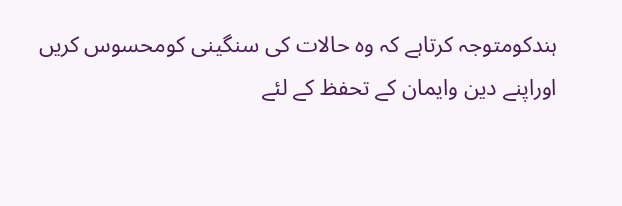ہندکومتوجہ کرتاہے کہ وہ حالات کی سنگینی کومحسوس کریں اوراپنے دین وایمان کے تحفظ کے لئے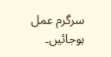سرگرم عمل ہوجائیں۔